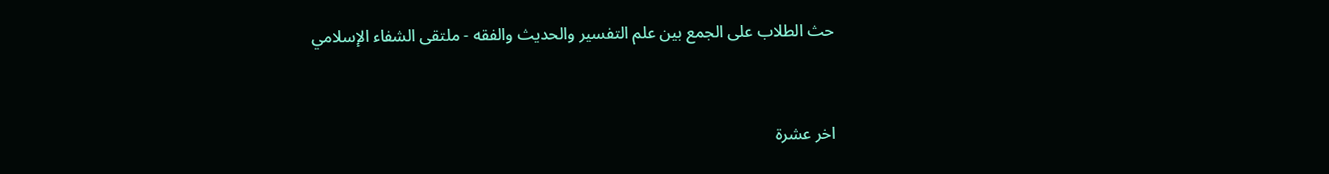حث الطلاب على الجمع بين علم التفسير والحديث والفقه - ملتقى الشفاء الإسلامي



اخر عشرة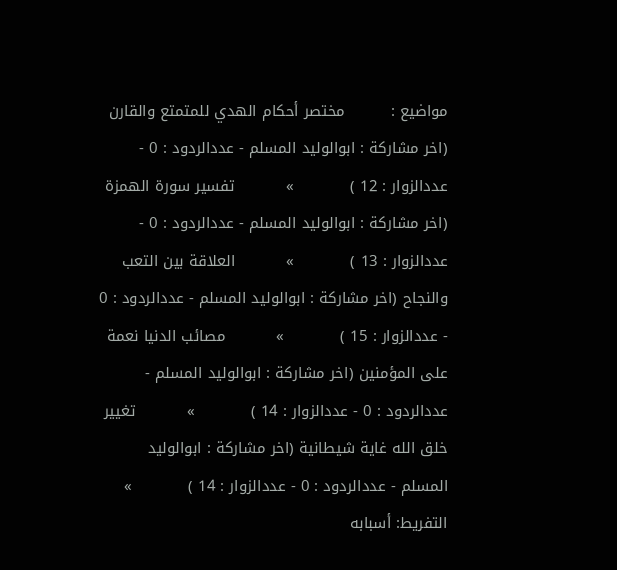مواضيع :         مختصر أحكام الهدي للمتمتع والقارن (اخر مشاركة : ابوالوليد المسلم - عددالردود : 0 - عددالزوار : 12 )           »          تفسير سورة الهمزة (اخر مشاركة : ابوالوليد المسلم - عددالردود : 0 - عددالزوار : 13 )           »          العلاقة بين التعب والنجاح (اخر مشاركة : ابوالوليد المسلم - عددالردود : 0 - عددالزوار : 15 )           »          مصائب الدنيا نعمة على المؤمنين (اخر مشاركة : ابوالوليد المسلم - عددالردود : 0 - عددالزوار : 14 )           »          تغيير خلق الله غاية شيطانية (اخر مشاركة : ابوالوليد المسلم - عددالردود : 0 - عددالزوار : 14 )           »          التفريط: أسبابه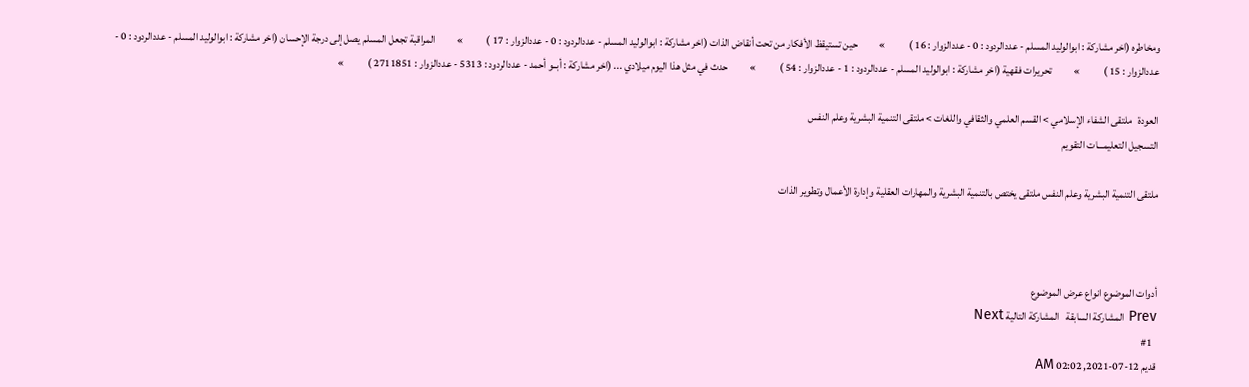ومخاطره (اخر مشاركة : ابوالوليد المسلم - عددالردود : 0 - عددالزوار : 16 )           »          حين تستيقظ الأفكار من تحت أنقاض الذات (اخر مشاركة : ابوالوليد المسلم - عددالردود : 0 - عددالزوار : 17 )           »          المراقبة تجعل المسلم يصل إلى درجة الإحسان (اخر مشاركة : ابوالوليد المسلم - عددالردود : 0 - عددالزوار : 15 )           »          تحريرات فقهية (اخر مشاركة : ابوالوليد المسلم - عددالردود : 1 - عددالزوار : 54 )           »          حدث في مثل هذا اليوم ميلادي ... (اخر مشاركة : أبــو أحمد - عددالردود : 5313 - عددالزوار : 2711851 )           »

العودة   ملتقى الشفاء الإسلامي > القسم العلمي والثقافي واللغات > ملتقى التنمية البشرية وعلم النفس
التسجيل التعليمـــات التقويم

ملتقى التنمية البشرية وعلم النفس ملتقى يختص بالتنمية البشرية والمهارات العقلية وإدارة الأعمال وتطوير الذات



أدوات الموضوع انواع عرض الموضوع
Prev المشاركة السابقة   المشاركة التالية Next
  #1
قديم 12-07-2021, 02:02 AM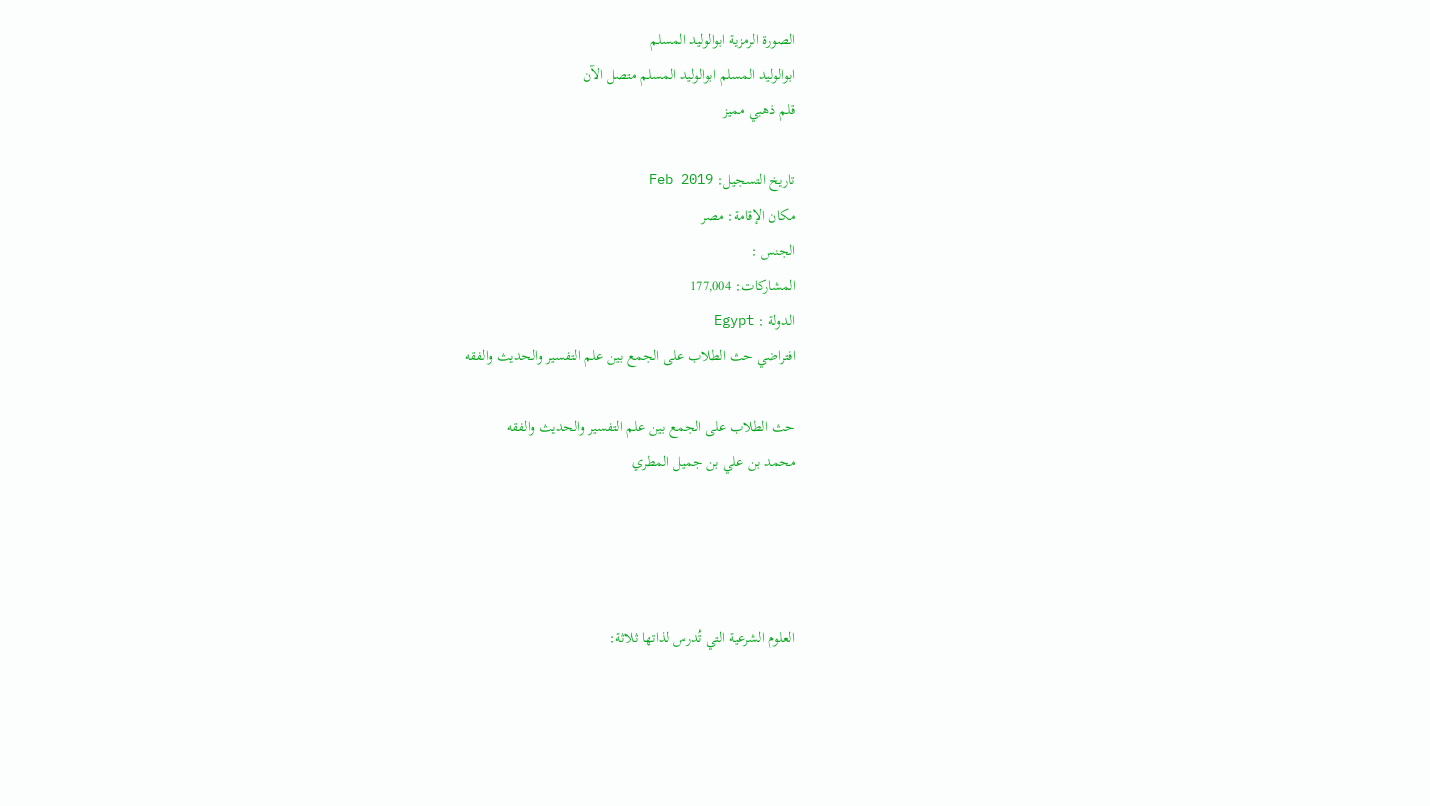الصورة الرمزية ابوالوليد المسلم
ابوالوليد المسلم ابوالوليد المسلم متصل الآن
قلم ذهبي مميز

تاريخ التسجيل: Feb 2019
مكان الإقامة: مصر
الجنس :
المشاركات: 177,004
الدولة : Egypt
افتراضي حث الطلاب على الجمع بين علم التفسير والحديث والفقه

حث الطلاب على الجمع بين علم التفسير والحديث والفقه
محمد بن علي بن جميل المطري




العلوم الشرعية التي تُدرس لذاتها ثلاثة: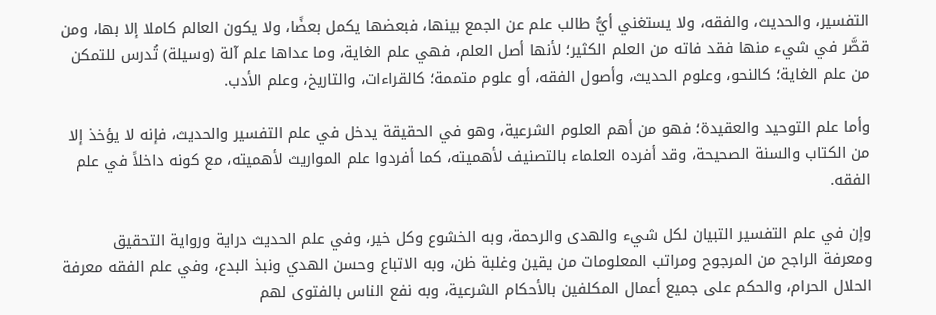التفسير، والحديث، والفقه، ولا يستغني أيُّ طالب علم عن الجمع بينها، فبعضها يكمل بعضًا، ولا يكون العالم كاملا إلا بها، ومن قصَّر في شيء منها فقد فاته من العلم الكثير؛ لأنها أصل العلم، فهي علم الغاية، وما عداها علم آلة (وسيلة) تُدرس للتمكن من علم الغاية؛ كالنحو، وعلوم الحديث، وأصول الفقه، أو علوم متممة؛ كالقراءات، والتاريخ، وعلم الأدب.

وأما علم التوحيد والعقيدة؛ فهو من أهم العلوم الشرعية، وهو في الحقيقة يدخل في علم التفسير والحديث، فإنه لا يؤخذ إلا من الكتاب والسنة الصحيحة، وقد أفرده العلماء بالتصنيف لأهميته، كما أفردوا علم المواريث لأهميته، مع كونه داخلاً في علم الفقه.

وإن في علم التفسير التبيان لكل شيء والهدى والرحمة، وبه الخشوع وكل خير، وفي علم الحديث دراية ورواية التحقيق ومعرفة الراجح من المرجوح ومراتب المعلومات من يقين وغلبة ظن، وبه الاتباع وحسن الهدي ونبذ البدع، وفي علم الفقه معرفة الحلال الحرام، والحكم على جميع أعمال المكلفين بالأحكام الشرعية، وبه نفع الناس بالفتوى لهم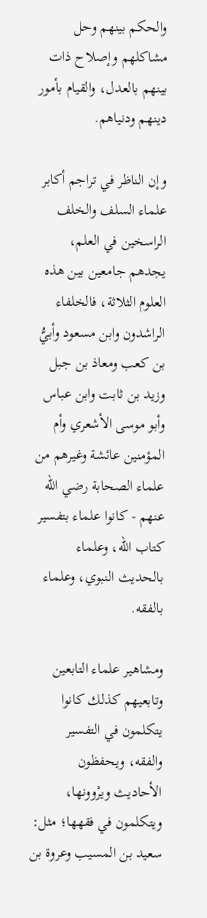والحكم بينهم وحل مشاكلهم وإصلاح ذات بينهم بالعدل، والقيام بأمور دينهم ودنياهم.

وإن الناظر في تراجم أكابر علماء السلف والخلف الراسخين في العلم، يجدهم جامعين بين هذه العلوم الثلاثة، فالخلفاء الراشدون وابن مسعود وأبيُّ بن كعب ومعاذ بن جبل وزيد بن ثابت وابن عباس وأبو موسى الأشعري وأم المؤمنين عائشة وغيرهم من علماء الصحابة رضي الله عنهم - كانوا علماء بتفسير كتاب الله، وعلماء بالحديث النبوي، وعلماء بالفقه.

ومشاهير علماء التابعين وتابعيهم كذلك كانوا يتكلمون في التفسير والفقه، ويحفظون الأحاديث ويرْوونها، ويتكلمون في فقهها؛ مثل: سعيد بن المسيب وعروة بن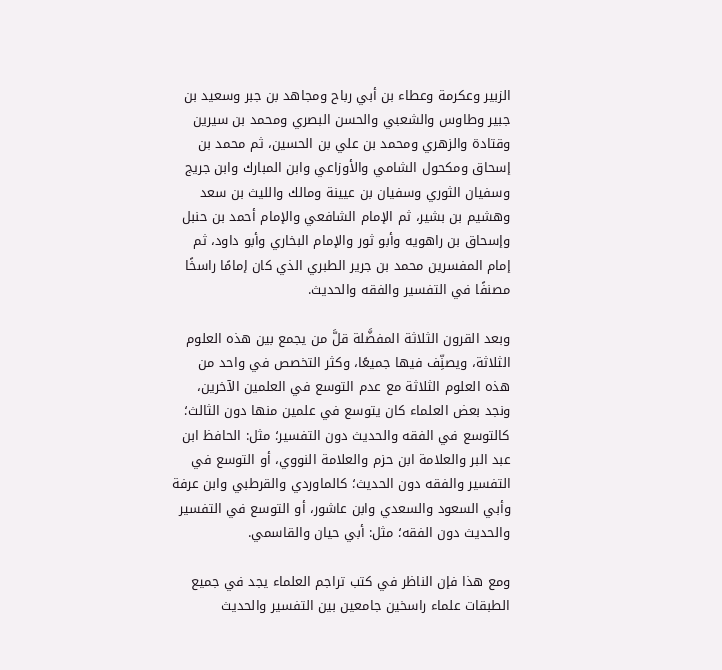الزبير وعكرمة وعطاء بن أبي رباح ومجاهد بن جبر وسعيد بن جبير وطاوس والشعبي والحسن البصري ومحمد بن سيرين وقتادة والزهري ومحمد بن علي بن الحسين، ثم محمد بن إسحاق ومكحول الشامي والأوزاعي وابن المبارك وابن جريج وسفيان الثوري وسفيان بن عيينة ومالك والليث بن سعد وهشيم بن بشير، ثم الإمام الشافعي والإمام أحمد بن حنبل وإسحاق بن راهويه وأبو ثور والإمام البخاري وأبو داود، ثم إمام المفسرين محمد بن جرير الطبري الذي كان إمامًا راسخًا مصنفًا في التفسير والفقه والحديث.

وبعد القرون الثلاثة المفضَّلة قلَّ من يجمع بين هذه العلوم الثلاثة، ويصنِّف فيها جميعًا، وكثر التخصص في واحد من هذه العلوم الثلاثة مع عدم التوسع في العلمين الآخرين، ونجد بعض العلماء كان يتوسع في علمين منها دون الثالث؛ كالتوسع في الفقه والحديث دون التفسير؛ مثل: الحافظ ابن عبد البر والعلامة ابن حزم والعلامة النووي، أو التوسع في التفسير والفقه دون الحديث؛ كالماوردي والقرطبي وابن عرفة وأبي السعود والسعدي وابن عاشور، أو التوسع في التفسير والحديث دون الفقه؛ مثل: أبي حيان والقاسمي.

ومع هذا فإن الناظر في كتب تراجم العلماء يجد في جميع الطبقات علماء راسخين جامعين بين التفسير والحديث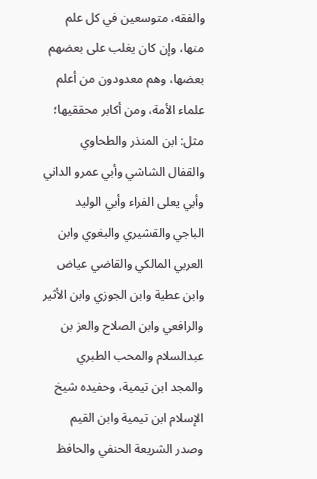والفقه، متوسعين في كل علم منها، وإن كان يغلب على بعضهم بعضها، وهم معدودون من أعلم علماء الأمة، ومن أكابر محققيها؛ مثل: ابن المنذر والطحاوي والقفال الشاشي وأبي عمرو الداني وأبي يعلى الفراء وأبي الوليد الباجي والقشيري والبغوي وابن العربي المالكي والقاضي عياض وابن عطية وابن الجوزي وابن الأثير والرافعي وابن الصلاح والعز بن عبدالسلام والمحب الطبري والمجد ابن تيمية، وحفيده شيخ الإسلام ابن تيمية وابن القيم وصدر الشريعة الحنفي والحافظ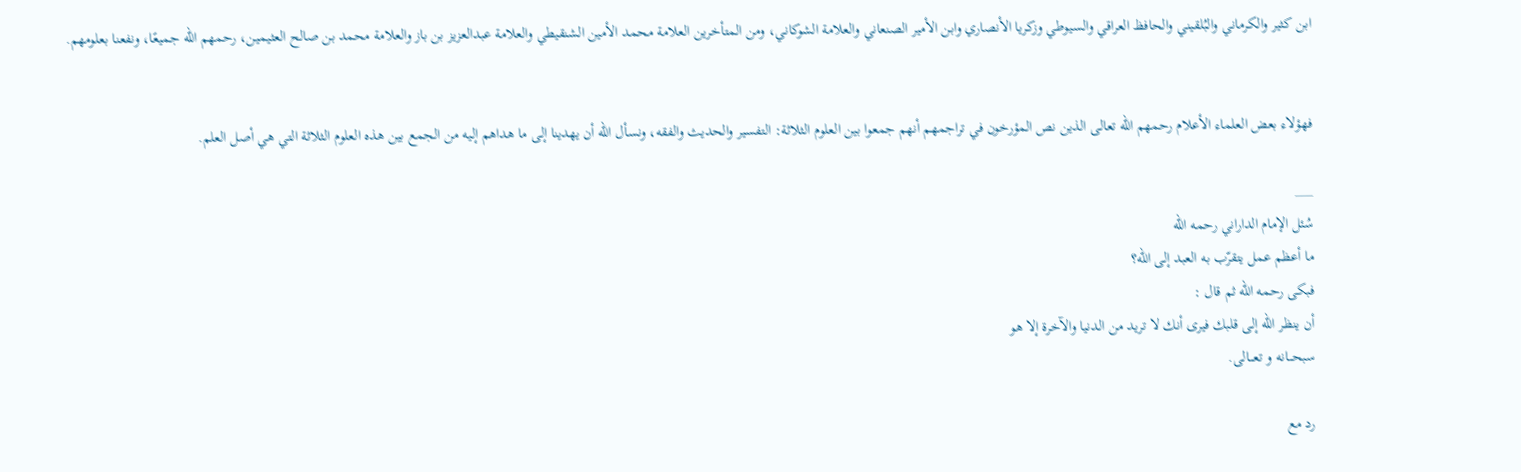ابن كثير والكرماني والبُلقيني والحافظ العراقي والسيوطي وزكريا الأنصاري وابن الأمير الصنعاني والعلامة الشوكاني، ومن المتأخرين العلامة محمد الأمين الشنقيطي والعلامة عبدالعزيز بن باز والعلامة محمد بن صالح العثيمين، رحمهم الله جميعًا، ونفعنا بعلومهم.


فهؤلاء بعض العلماء الأعلام رحمهم الله تعالى الذين نص المؤرخون في تراجمهم أنهم جمعوا بين العلوم الثلاثة: التفسير والحديث والفقه، ونسأل الله أن يهدينا إلى ما هداهم إليه من الجمع بين هذه العلوم الثلاثة التي هي أصل العلم.

___
سُئل الإمام الداراني رحمه الله
ما أعظم عمل يتقرّب به العبد إلى الله؟
فبكى رحمه الله ثم قال :
أن ينظر الله إلى قلبك فيرى أنك لا تريد من الدنيا والآخرة إلا هو
سبحـــانه و تعـــالى.

رد مع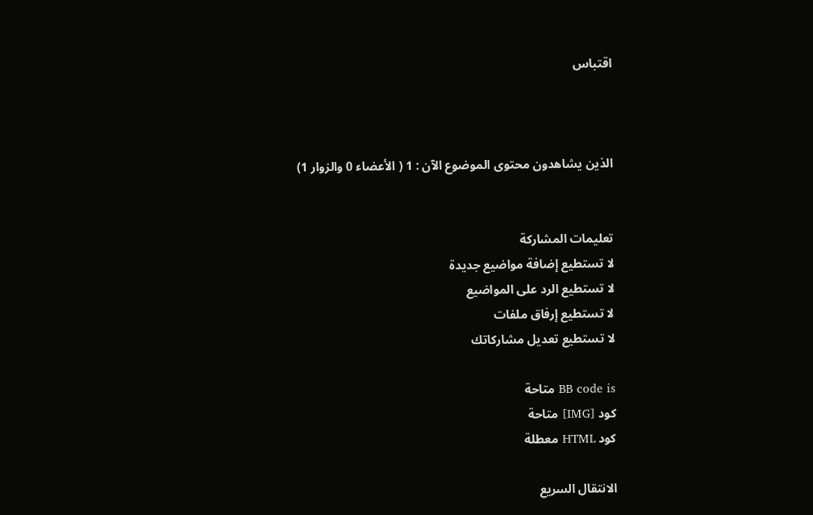اقتباس



الذين يشاهدون محتوى الموضوع الآن : 1 ( الأعضاء 0 والزوار 1)


تعليمات المشاركة
لا تستطيع إضافة مواضيع جديدة
لا تستطيع الرد على المواضيع
لا تستطيع إرفاق ملفات
لا تستطيع تعديل مشاركاتك

BB code is متاحة
كود [IMG] متاحة
كود HTML معطلة

الانتقال السريع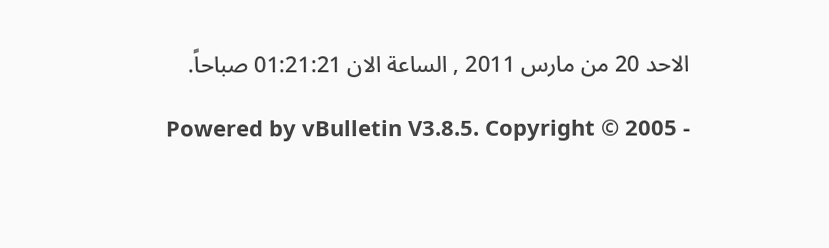الاحد 20 من مارس 2011 , الساعة الان 01:21:21 صباحاً.

Powered by vBulletin V3.8.5. Copyright © 2005 -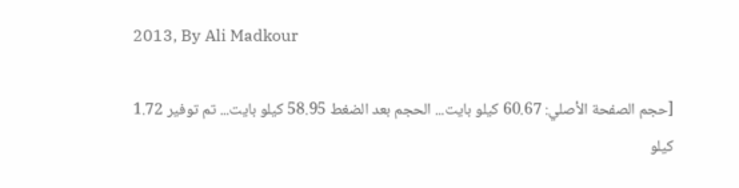2013, By Ali Madkour

[حجم الصفحة الأصلي: 60.67 كيلو بايت... الحجم بعد الضغط 58.95 كيلو بايت... تم توفير 1.72 كيلو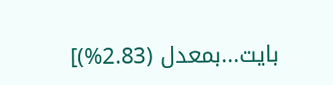بايت...بمعدل (2.83%)]